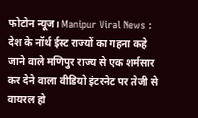फोटोन न्यूज। Manipur Viral News : देश के नॉर्थ ईस्ट राज्यों का गहना कहे जाने वाले मणिपुर राज्य से एक शर्मसार कर देने वाला वीडियो इंटरनेट पर तेजी से वायरल हो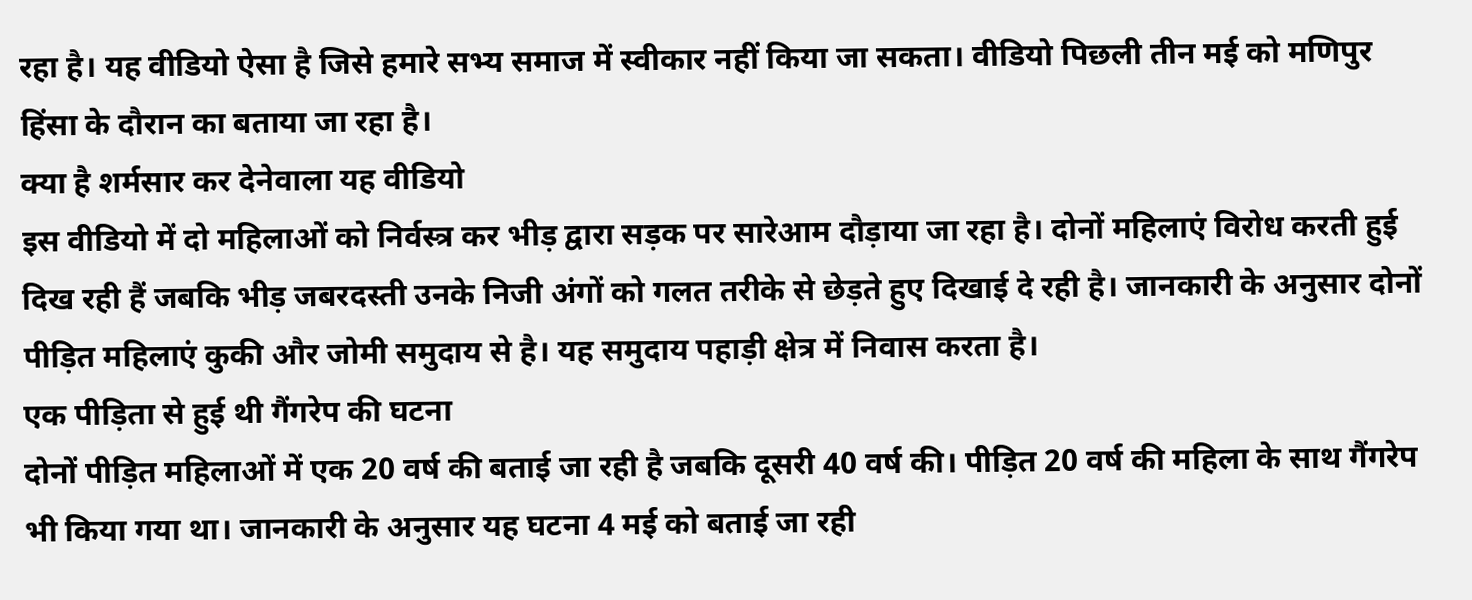रहा है। यह वीडियो ऐसा है जिसे हमारे सभ्य समाज में स्वीकार नहीं किया जा सकता। वीडियो पिछली तीन मई को मणिपुर हिंसा के दौरान का बताया जा रहा है।
क्या है शर्मसार कर देनेवाला यह वीडियो
इस वीडियो में दो महिलाओं को निर्वस्त्र कर भीड़ द्वारा सड़क पर सारेआम दौड़ाया जा रहा है। दोनों महिलाएं विरोध करती हुई दिख रही हैं जबकि भीड़ जबरदस्ती उनके निजी अंगों को गलत तरीके से छेड़ते हुए दिखाई दे रही है। जानकारी के अनुसार दोनों पीड़ित महिलाएं कुकी और जोमी समुदाय से है। यह समुदाय पहाड़ी क्षेत्र में निवास करता है।
एक पीड़िता से हुई थी गैंगरेप की घटना
दोनों पीड़ित महिलाओं में एक 20 वर्ष की बताई जा रही है जबकि दूसरी 40 वर्ष की। पीड़ित 20 वर्ष की महिला के साथ गैंगरेप भी किया गया था। जानकारी के अनुसार यह घटना 4 मई को बताई जा रही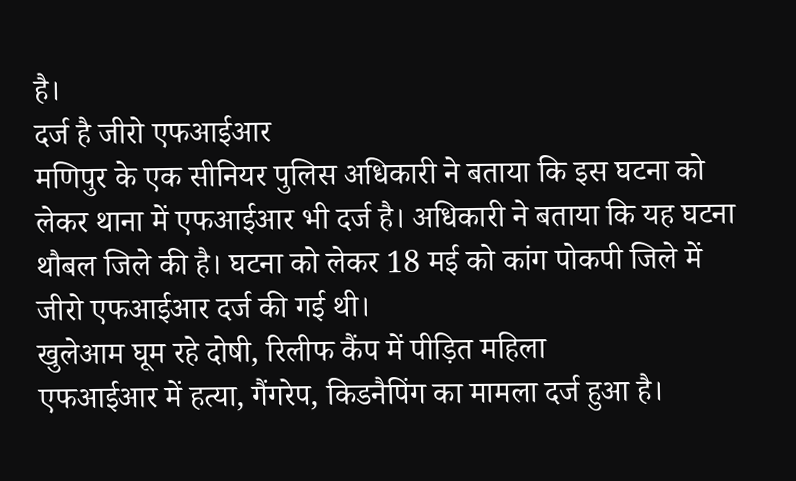है।
दर्ज है जीरो एफआईआर
मणिपुर के एक सीनियर पुलिस अधिकारी ने बताया कि इस घटना को लेकर थाना में एफआईआर भी दर्ज है। अधिकारी ने बताया कि यह घटना थौबल जिले की है। घटना को लेकर 18 मई को कांग पोकपी जिले में जीरो एफआईआर दर्ज की गई थी।
खुलेआम घूम रहे दोषी, रिलीफ कैंप में पीड़ित महिला
एफआईआर में हत्या, गैंगरेप, किडनैपिंग का मामला दर्ज हुआ है।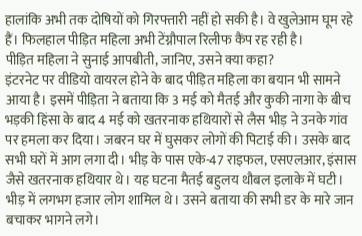हालांकि अभी तक दोषियों को गिरफ्तारी नहीं हो सकी है। वे खुलेआम घूम रहे हैं। फिलहाल पीड़ित महिला अभी टेंग्नौपाल रिलीफ कैंप रह रही है।
पीड़ित महिला ने सुनाई आपबीती, जानिए, उसने क्या कहा?
इंटरनेट पर वीडियो वायरल होने के बाद पीड़ित महिला का बयान भी सामने आया है। इसमें पीड़िता ने बताया कि 3 मई को मैतई और कुकी नागा के बीच भड़की हिंसा के बाद 4 मई को खतरनाक हथियारों से लैस भीड़ ने उनके गांव पर हमला कर दिया। जबरन घर में घुसकर लोगों की पिटाई की। उसके बाद सभी घरों में आग लगा दी। भीड़ के पास एके-47 राइफल, एसएलआर, इंसास जैसे खतरनाक हथियार थे। यह घटना मैतई बहुलय थौबल इलाके में घटी। भीड़ में लगभग हजार लोग शामिल थे। उसने बताया की सभी डर के मारे जान बचाकर भागने लगे।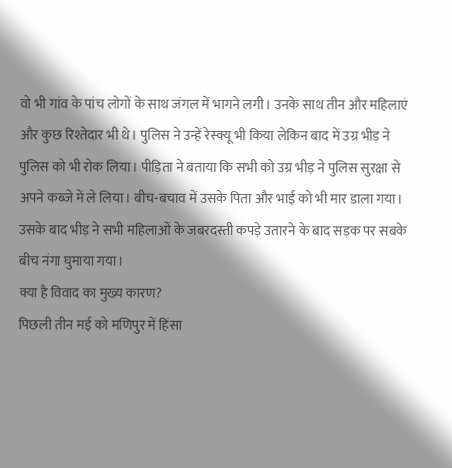वो भी गांव के पांच लोगों के साथ जंगल में भागने लगी। उनके साथ तीन और महिलाएं और कुछ रिश्तेदार भी थे। पुलिस ने उन्हें रेस्क्यू भी किया लेकिन बाद में उग्र भीड़ ने पुलिस को भी रोक लिया। पीड़िता ने बताया कि सभी को उग्र भीड़ ने पुलिस सुरक्षा से अपने कब्जे में ले लिया। बीच-बचाव में उसके पिता और भाई को भी मार डाला गया। उसके बाद भीड़ ने सभी महिलाओं के जबरदस्ती कपड़े उतारने के बाद सड़क पर सबके बीच नंगा घुमाया गया।
क्या है विवाद का मुख्य कारण?
पिछली तीन मई को मणिपुर में हिंसा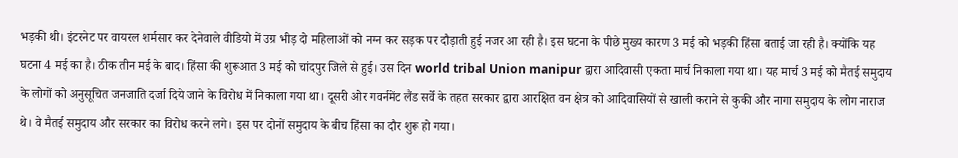भड़की थी। इंटरनेट पर वायरल शर्मसार कर देनेवाले वीडियो में उग्र भीड़ दो महिलाओं को नग्न कर सड़क पर दौड़ाती हुई नजर आ रही है। इस घटना के पीछे मुख्य कारण 3 मई को भड़की हिंसा बताई जा रही है। क्योंकि यह घटना 4 मई का है। ठीक तीन मई के बाद। हिंसा की शुरूआत 3 मई को चांदपुर जिले से हुई। उस दिन world tribal Union manipur द्वारा आदिवासी एकता मार्च निकाला गया था। यह मार्च 3 मई को मैतई समुदाय के लोगों को अनुसूचित जनजाति दर्जा दिये जाने के विरोध में निकाला गया था। दूसरी ओर गवर्नमेंट लैंड सर्वे के तहत सरकार द्वारा आरक्षित वन क्षेत्र को आदिवासियों से खाली कराने से कुकी और नागा समुदाय के लोग नाराज थे। वे मैतई समुदाय और सरकार का विरोध करने लगे। इस पर दोनों समुदाय के बीच हिंसा का दौर शुरू हो गया।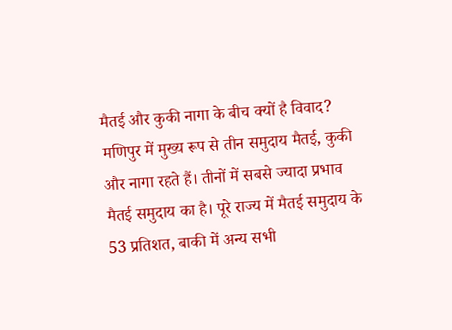मैतई और कुकी नागा के बीच क्यों है विवाद?
मणिपुर में मुख्य रूप से तीन समुदाय मैतई, कुकी और नागा रहते हैं। तीनों में सबसे ज्यादा प्रभाव मैतई समुदाय का है। पूरे राज्य में मैतई समुदाय के 53 प्रतिशत, बाकी में अन्य सभी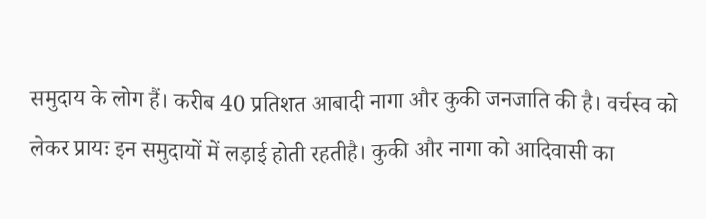समुदाय के लोग हैं। करीब 40 प्रतिशत आबादी नागा और कुकी जनजाति की है। वर्चस्व को लेकर प्रायः इन समुदायों में लड़ाई होती रहतीहै। कुकी और नागा को आदिवासी का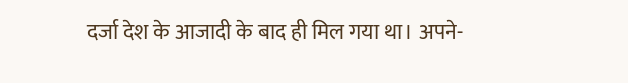दर्जा देश के आजादी के बाद ही मिल गया था। अपने-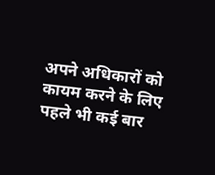अपने अधिकारों को कायम करने के लिए पहले भी कई बार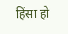हिंसा हो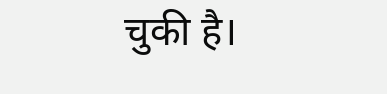चुकी है।